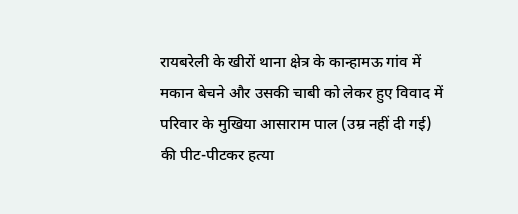रायबरेली के खीरों थाना क्षेत्र के कान्हामऊ गांव में मकान बेचने और उसकी चाबी को लेकर हुए विवाद में परिवार के मुखिया आसाराम पाल (उम्र नहीं दी गई) की पीट-पीटकर हत्या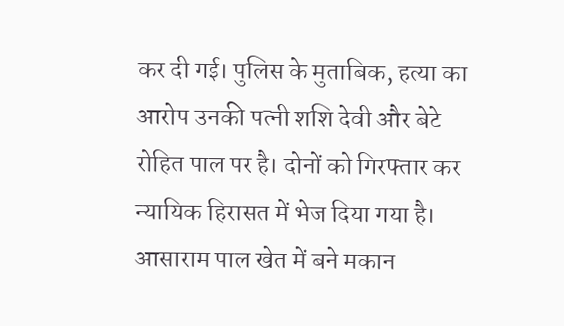कर दी गई। पुलिस के मुताबिक, हत्या का आरोप उनकी पत्नी शशि देवी और बेटे रोहित पाल पर है। दोनों को गिरफ्तार कर न्यायिक हिरासत में भेज दिया गया है। आसाराम पाल खेत में बने मकान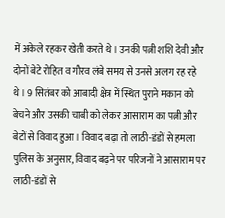में अकेले रहकर खेती करते थे। उनकी पत्नी शशि देवी और दोनों बेटे रोहित व गौरव लंबे समय से उनसे अलग रह रहे थे। 9 सितंबर को आबादी क्षेत्र में स्थित पुराने मकान को बेचने और उसकी चाबी को लेकर आसाराम का पत्नी और बेटों से विवाद हुआ। विवाद बढ़ा तो लाठी-डंडों से हमला पुलिस के अनुसार, विवाद बढ़ने पर परिजनों ने आसाराम पर लाठी-डंडों से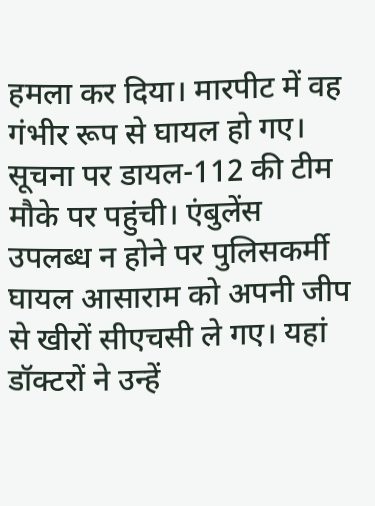हमला कर दिया। मारपीट में वह गंभीर रूप से घायल हो गए। सूचना पर डायल-112 की टीम मौके पर पहुंची। एंबुलेंस उपलब्ध न होने पर पुलिसकर्मी घायल आसाराम को अपनी जीप से खीरों सीएचसी ले गए। यहां डॉक्टरों ने उन्हें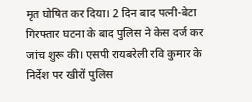मृत घोषित कर दिया। 2 दिन बाद पत्नी-बेटा गिरफ्तार घटना के बाद पुलिस ने केस दर्ज कर जांच शुरू की। एसपी रायबरेली रवि कुमार के निर्देश पर खीरों पुलिस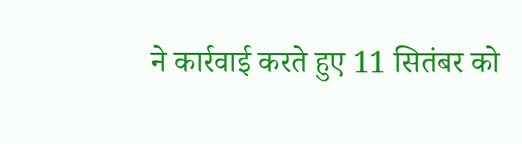ने कार्रवाई करते हुए 11 सितंबर को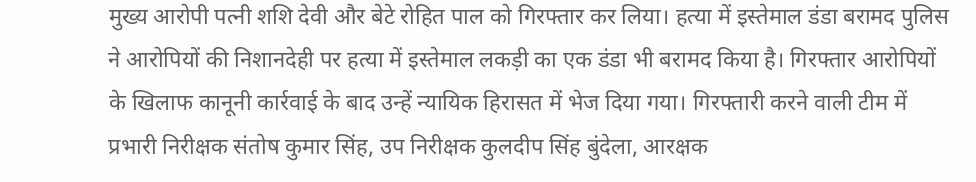मुख्य आरोपी पत्नी शशि देवी और बेटे रोहित पाल को गिरफ्तार कर लिया। हत्या में इस्तेमाल डंडा बरामद पुलिस ने आरोपियों की निशानदेही पर हत्या में इस्तेमाल लकड़ी का एक डंडा भी बरामद किया है। गिरफ्तार आरोपियों के खिलाफ कानूनी कार्रवाई के बाद उन्हें न्यायिक हिरासत में भेज दिया गया। गिरफ्तारी करने वाली टीम में प्रभारी निरीक्षक संतोष कुमार सिंह, उप निरीक्षक कुलदीप सिंह बुंदेला, आरक्षक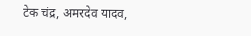टेक चंद्र, अमरदेव यादव,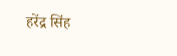हरेंद्र सिंह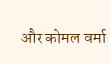और कोमल वर्मा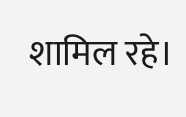शामिल रहे।